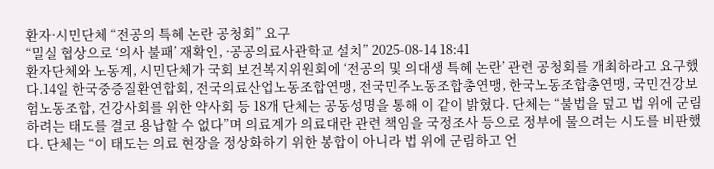환자·시민단체 “전공의 특혜 논란 공청회” 요구
“밀실 협상으로 ‘의사 불패’ 재확인, ·공공의료사관학교 설치” 2025-08-14 18:41
환자단체와 노동계, 시민단체가 국회 보건복지위원회에 ‘전공의 및 의대생 특혜 논란’ 관련 공청회를 개최하라고 요구했다.14일 한국중증질환연합회, 전국의료산업노동조합연맹, 전국민주노동조합총연맹, 한국노동조합총연맹, 국민건강보험노동조합, 건강사회를 위한 약사회 등 18개 단체는 공동성명을 통해 이 같이 밝혔다. 단체는 “불법을 덮고 법 위에 군림하려는 태도를 결코 용납할 수 없다”며 의료계가 의료대란 관련 책임을 국정조사 등으로 정부에 물으려는 시도를 비판했다. 단체는 “이 태도는 의료 현장을 정상화하기 위한 봉합이 아니라 법 위에 군림하고 언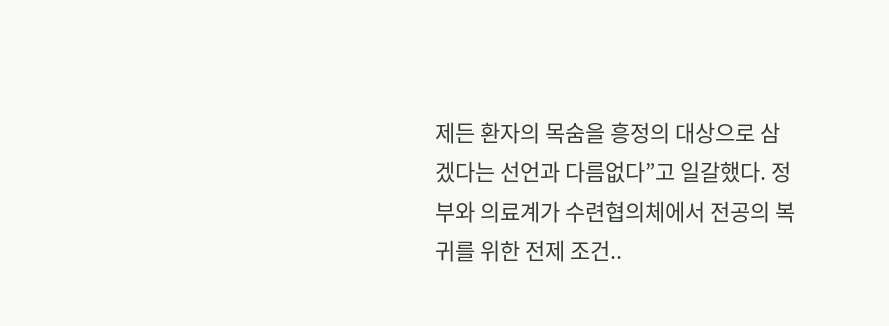제든 환자의 목숨을 흥정의 대상으로 삼겠다는 선언과 다름없다”고 일갈했다. 정부와 의료계가 수련협의체에서 전공의 복귀를 위한 전제 조건..